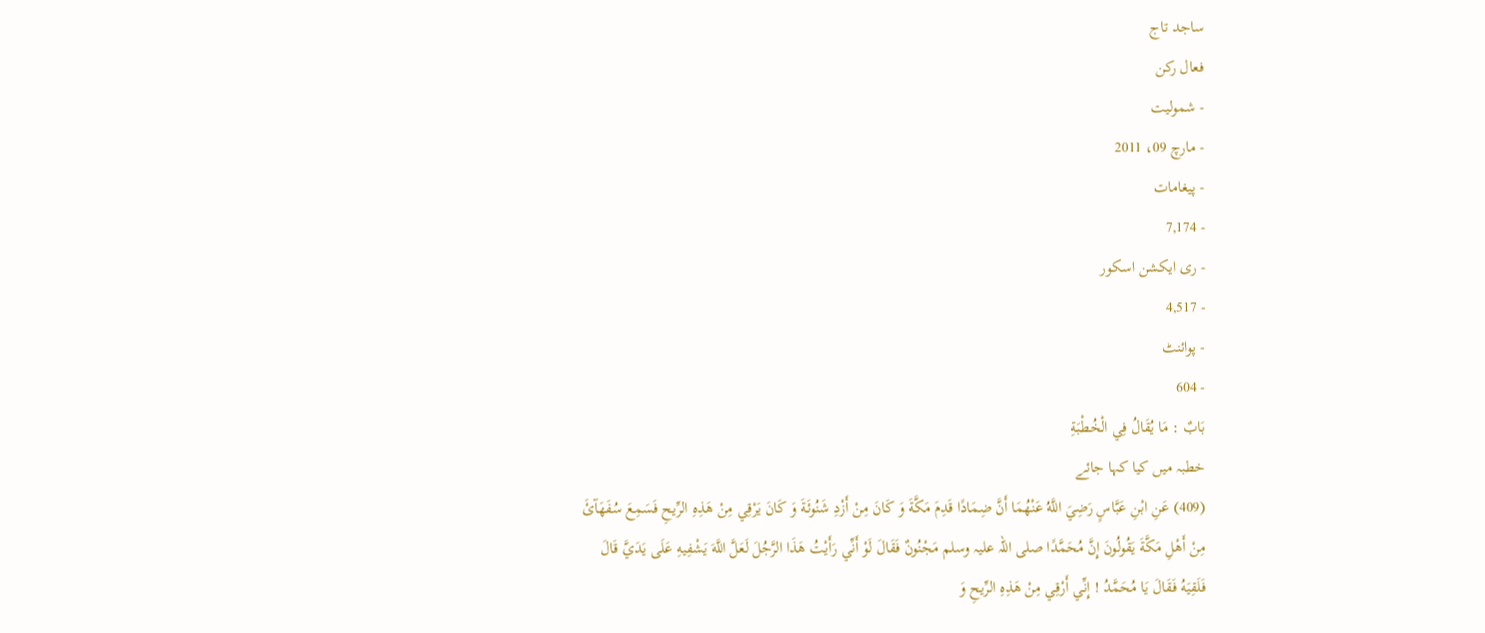ساجد تاج
فعال رکن
- شمولیت
- مارچ 09، 2011
- پیغامات
- 7,174
- ری ایکشن اسکور
- 4,517
- پوائنٹ
- 604
بَابٌ : مَا يُقَالُ فِي الْخُطْبَةِ
خطبہ میں کیا کہا جائے
(409) عَنِ ابْنِ عَبَّاسٍ رَضِيَ اللَّهُ عَنْهُمَا أَنَّ ضِمَادًا قَدِمَ مَكَّةَ وَ كَانَ مِنْ أَزْدِ شَنُوئَةَ وَ كَانَ يَرْقِي مِنْ هَذِهِ الرِّيحِ فَسَمِعَ سُفَهَآئَ مِنْ أَهْلِ مَكَّةَ يَقُولُونَ إِنَّ مُحَمَّدًا صلی اللہ علیہ وسلم مَجْنُونٌ فَقَالَ لَوْ أَنِّي رَأَيْتُ هَذَا الرَّجُلَ لَعَلَّ اللَّهَ يَشْفِيهِ عَلَى يَدَيَّ قَالَ فَلَقِيَهُ فَقَالَ يَا مُحَمَّدُ ! إِنِّي أَرْقِي مِنْ هَذِهِ الرِّيحِ وَ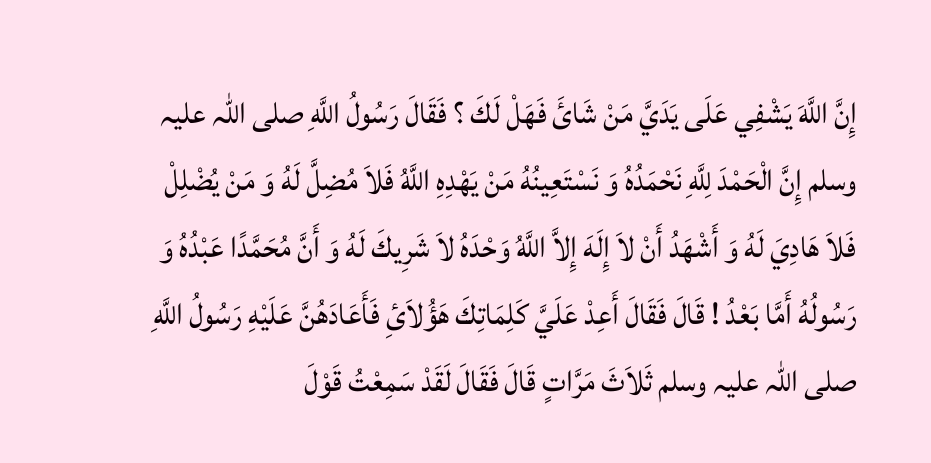إِنَّ اللَّهَ يَشْفِي عَلَى يَدَيَّ مَنْ شَائَ فَهَلْ لَكَ ؟ فَقَالَ رَسُولُ اللَّهِ صلی اللہ علیہ وسلم إِنَّ الْحَمْدَ لِلَّهِ نَحْمَدُهُ وَ نَسْتَعِينُهُ مَنْ يَهْدِهِ اللَّهُ فَلاَ مُضِلَّ لَهُ وَ مَنْ يُضْلِلْ فَلاَ هَادِيَ لَهُ وَ أَشْهَدُ أَنْ لاَ إِلَهَ إِلاَّ اللَّهُ وَحْدَهُ لاَ شَرِيكَ لَهُ وَ أَنَّ مُحَمَّدًا عَبْدُهُ وَ رَسُولُهُ أَمَّا بَعْدُ ! قَالَ فَقَالَ أَعِدْ عَلَيَّ كَلِمَاتِكَ هَؤُلاَئِ فَأَعَادَهُنَّ عَلَيْهِ رَسُولُ اللَّهِ صلی اللہ علیہ وسلم ثَلاَثَ مَرَّاتٍ قَالَ فَقَالَ لَقَدْ سَمِعْتُ قَوْلَ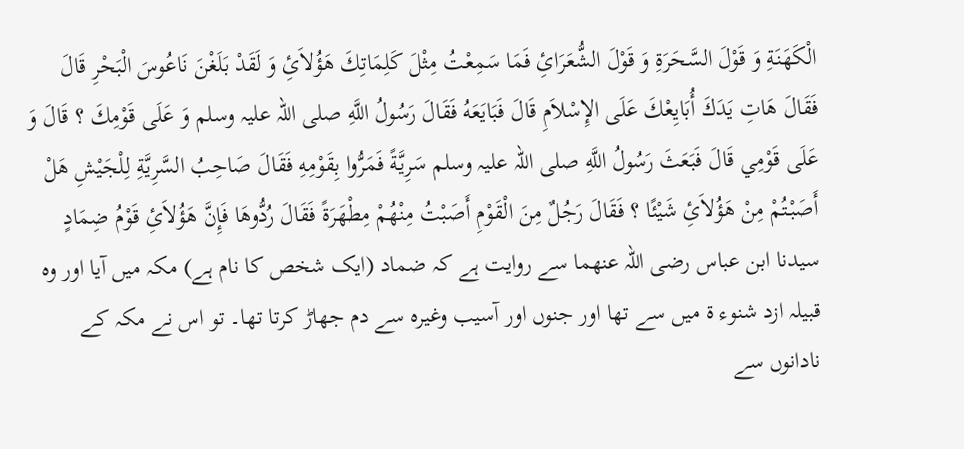الْكَهَنَةِ وَ قَوْلَ السَّحَرَةِ وَ قَوْلَ الشُّعَرَائِ فَمَا سَمِعْتُ مِثْلَ كَلِمَاتِكَ هَؤُلاَئِ وَ لَقَدْ بَلَغْنَ نَاعُوسَ الْبَحْرِ قَالَ فَقَالَ هَاتِ يَدَكَ أُبَايِعْكَ عَلَى الإِسْلاَمِ قَالَ فَبَايَعَهُ فَقَالَ رَسُولُ اللَّهِ صلی اللہ علیہ وسلم وَ عَلَى قَوْمِكَ ؟ قَالَ وَ عَلَى قَوْمِي قَالَ فَبَعَثَ رَسُولُ اللَّهِ صلی اللہ علیہ وسلم سَرِيَّةً فَمَرُّوا بِقَوْمِهِ فَقَالَ صَاحِبُ السَّرِيَّةِ لِلْجَيْشِ هَلْ أَصَبْتُمْ مِنْ هَؤُلاَئِ شَيْئًا ؟ فَقَالَ رَجُلٌ مِنَ الْقَوْمِ أَصَبْتُ مِنْهُمْ مِطْهَرَةً فَقَالَ رُدُّوهَا فَإِنَّ هَؤُلاَئِ قَوْمُ ضِمَادٍ
سیدنا ابن عباس رضی اللہ عنھما سے روایت ہے کہ ضماد (ایک شخص کا نام ہے) مکہ میں آیا اور وہ قبیلہ ازد شنوء ۃ میں سے تھا اور جنوں اور آسیب وغیرہ سے دم جھاڑ کرتا تھا۔ تو اس نے مکہ کے نادانوں سے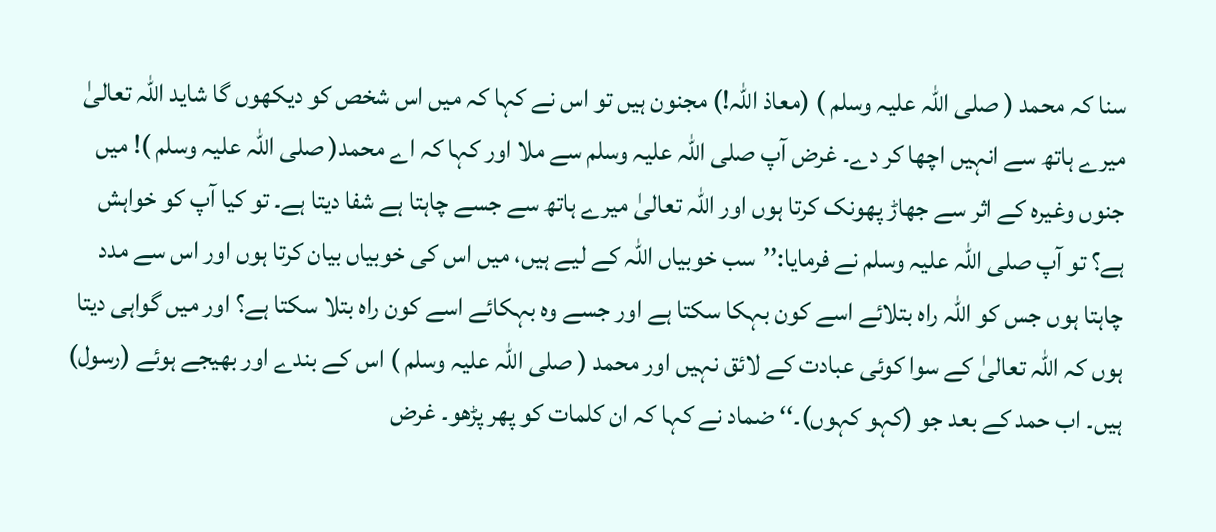سنا کہ محمد ( صلی اللہ علیہ وسلم ) (معاذ اللہ!) مجنون ہیں تو اس نے کہا کہ میں اس شخص کو دیکھوں گا شاید اللہ تعالیٰ میرے ہاتھ سے انہیں اچھا کر دے۔ غرض آپ صلی اللہ علیہ وسلم سے ملا اور کہا کہ اے محمد( صلی اللہ علیہ وسلم )! میں جنوں وغیرہ کے اثر سے جھاڑ پھونک کرتا ہوں اور اللہ تعالیٰ میرے ہاتھ سے جسے چاہتا ہے شفا دیتا ہے۔ تو کیا آپ کو خواہش ہے؟ تو آپ صلی اللہ علیہ وسلم نے فرمایا:’’سب خوبیاں اللہ کے لیے ہیں، میں اس کی خوبیاں بیان کرتا ہوں اور اس سے مدد چاہتا ہوں جس کو اللہ راہ بتلائے اسے کون بہکا سکتا ہے اور جسے وہ بہکائے اسے کون راہ بتلا سکتا ہے؟ اور میں گواہی دیتا ہوں کہ اللہ تعالیٰ کے سوا کوئی عبادت کے لائق نہیں اور محمد ( صلی اللہ علیہ وسلم ) اس کے بندے اور بھیجے ہوئے (رسول) ہیں۔ اب حمد کے بعد جو (کہو کہوں)۔‘‘ ضماد نے کہا کہ ان کلمات کو پھر پڑھو۔ غرض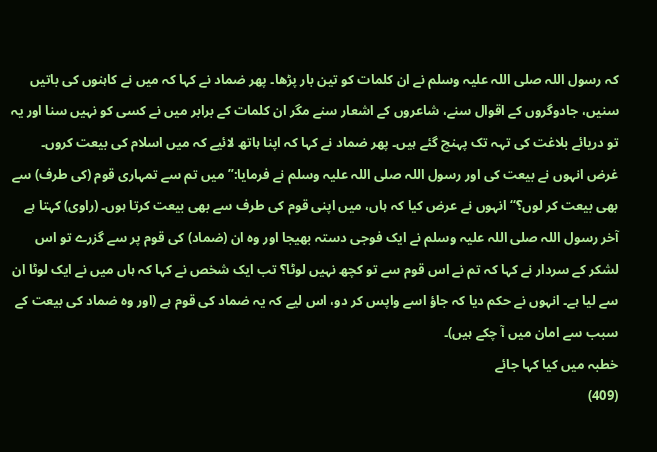کہ رسول اللہ صلی اللہ علیہ وسلم نے ان کلمات کو تین بار پڑھا۔ پھر ضماد نے کہا کہ میں نے کاہنوں کی باتیں سنیں، جادوگروں کے اقوال سنے، شاعروں کے اشعار سنے مگر ان کلمات کے برابر میں نے کسی کو نہیں سنا اور یہ تو دریائے بلاغت کی تہہ تک پہنچ گئے ہیں۔ پھر ضماد نے کہا کہ اپنا ہاتھ لائیے کہ میں اسلام کی بیعت کروں۔ غرض انہوں نے بیعت کی اور رسول اللہ صلی اللہ علیہ وسلم نے فرمایا:’’ میں تم سے تمہاری قوم (کی طرف) سے بھی بیعت کر لوں؟‘‘ انہوں نے عرض کیا کہ ہاں، میں اپنی قوم کی طرف سے بھی بیعت کرتا ہوں۔ (راوی) کہتا ہے آخر رسول اللہ صلی اللہ علیہ وسلم نے ایک فوجی دستہ بھیجا اور وہ ان (ضماد) کی قوم پر سے گزرے تو اس لشکر کے سردار نے کہا کہ تم نے اس قوم سے تو کچھ نہیں لوٹا؟ تب ایک شخص نے کہا کہ ہاں میں نے ایک لوٹا ان سے لیا ہے۔ انہوں نے حکم دیا کہ جاؤ اسے واپس کر دو، اس لیے کہ یہ ضماد کی قوم ہے (اور وہ ضماد کی بیعت کے سبب سے امان میں آ چکے ہیں)۔
خطبہ میں کیا کہا جائے
(409)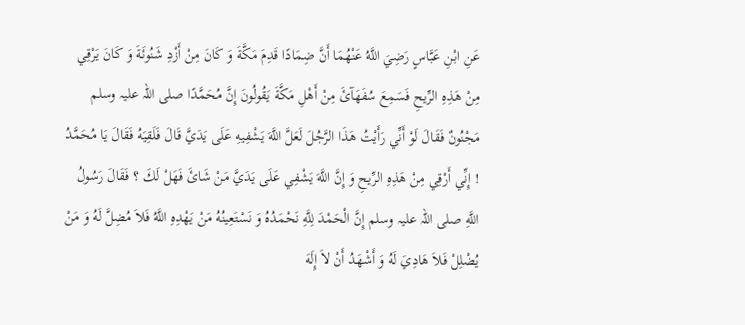عَنِ ابْنِ عَبَّاسٍ رَضِيَ اللَّهُ عَنْهُمَا أَنَّ ضِمَادًا قَدِمَ مَكَّةَ وَ كَانَ مِنْ أَزْدِ شَنُوئَةَ وَ كَانَ يَرْقِي مِنْ هَذِهِ الرِّيحِ فَسَمِعَ سُفَهَآئَ مِنْ أَهْلِ مَكَّةَ يَقُولُونَ إِنَّ مُحَمَّدًا صلی اللہ علیہ وسلم مَجْنُونٌ فَقَالَ لَوْ أَنِّي رَأَيْتُ هَذَا الرَّجُلَ لَعَلَّ اللَّهَ يَشْفِيهِ عَلَى يَدَيَّ قَالَ فَلَقِيَهُ فَقَالَ يَا مُحَمَّدُ ! إِنِّي أَرْقِي مِنْ هَذِهِ الرِّيحِ وَ إِنَّ اللَّهَ يَشْفِي عَلَى يَدَيَّ مَنْ شَائَ فَهَلْ لَكَ ؟ فَقَالَ رَسُولُ اللَّهِ صلی اللہ علیہ وسلم إِنَّ الْحَمْدَ لِلَّهِ نَحْمَدُهُ وَ نَسْتَعِينُهُ مَنْ يَهْدِهِ اللَّهُ فَلاَ مُضِلَّ لَهُ وَ مَنْ يُضْلِلْ فَلاَ هَادِيَ لَهُ وَ أَشْهَدُ أَنْ لاَ إِلَهَ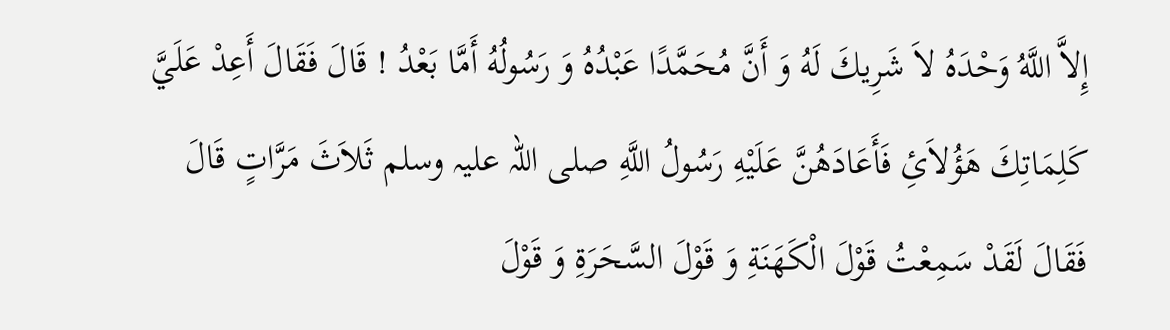إِلاَّ اللَّهُ وَحْدَهُ لاَ شَرِيكَ لَهُ وَ أَنَّ مُحَمَّدًا عَبْدُهُ وَ رَسُولُهُ أَمَّا بَعْدُ ! قَالَ فَقَالَ أَعِدْ عَلَيَّ كَلِمَاتِكَ هَؤُلاَئِ فَأَعَادَهُنَّ عَلَيْهِ رَسُولُ اللَّهِ صلی اللہ علیہ وسلم ثَلاَثَ مَرَّاتٍ قَالَ فَقَالَ لَقَدْ سَمِعْتُ قَوْلَ الْكَهَنَةِ وَ قَوْلَ السَّحَرَةِ وَ قَوْلَ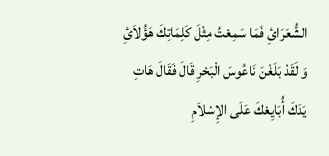الشُّعَرَائِ فَمَا سَمِعْتُ مِثْلَ كَلِمَاتِكَ هَؤُلاَئِ وَ لَقَدْ بَلَغْنَ نَاعُوسَ الْبَحْرِ قَالَ فَقَالَ هَاتِ يَدَكَ أُبَايِعْكَ عَلَى الإِسْلاَمِ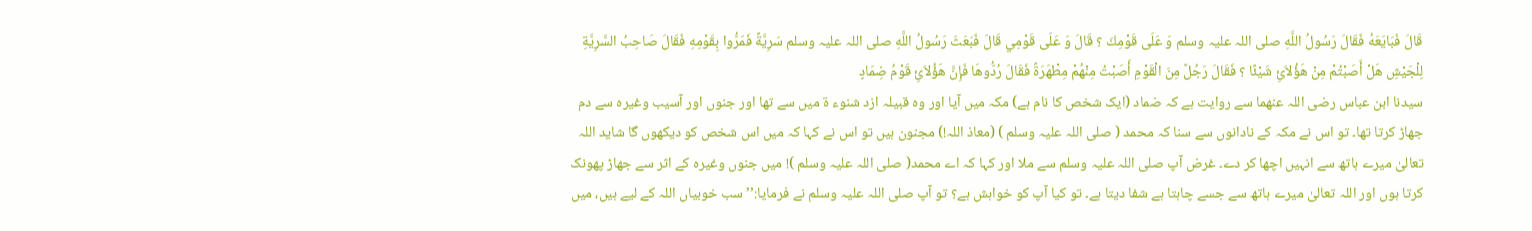قَالَ فَبَايَعَهُ فَقَالَ رَسُولُ اللَّهِ صلی اللہ علیہ وسلم وَ عَلَى قَوْمِكَ ؟ قَالَ وَ عَلَى قَوْمِي قَالَ فَبَعَثَ رَسُولُ اللَّهِ صلی اللہ علیہ وسلم سَرِيَّةً فَمَرُّوا بِقَوْمِهِ فَقَالَ صَاحِبُ السَّرِيَّةِ لِلْجَيْشِ هَلْ أَصَبْتُمْ مِنْ هَؤُلاَئِ شَيْئًا ؟ فَقَالَ رَجُلٌ مِنَ الْقَوْمِ أَصَبْتُ مِنْهُمْ مِطْهَرَةً فَقَالَ رُدُّوهَا فَإِنَّ هَؤُلاَئِ قَوْمُ ضِمَادٍ
سیدنا ابن عباس رضی اللہ عنھما سے روایت ہے کہ ضماد (ایک شخص کا نام ہے) مکہ میں آیا اور وہ قبیلہ ازد شنوء ۃ میں سے تھا اور جنوں اور آسیب وغیرہ سے دم جھاڑ کرتا تھا۔ تو اس نے مکہ کے نادانوں سے سنا کہ محمد ( صلی اللہ علیہ وسلم ) (معاذ اللہ!) مجنون ہیں تو اس نے کہا کہ میں اس شخص کو دیکھوں گا شاید اللہ تعالیٰ میرے ہاتھ سے انہیں اچھا کر دے۔ غرض آپ صلی اللہ علیہ وسلم سے ملا اور کہا کہ اے محمد( صلی اللہ علیہ وسلم )! میں جنوں وغیرہ کے اثر سے جھاڑ پھونک کرتا ہوں اور اللہ تعالیٰ میرے ہاتھ سے جسے چاہتا ہے شفا دیتا ہے۔ تو کیا آپ کو خواہش ہے؟ تو آپ صلی اللہ علیہ وسلم نے فرمایا:’’سب خوبیاں اللہ کے لیے ہیں، میں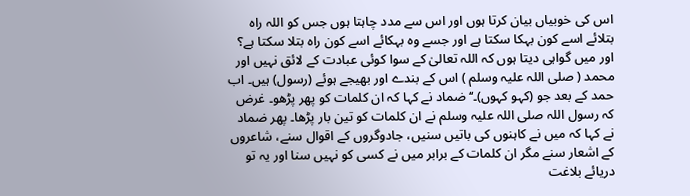اس کی خوبیاں بیان کرتا ہوں اور اس سے مدد چاہتا ہوں جس کو اللہ راہ بتلائے اسے کون بہکا سکتا ہے اور جسے وہ بہکائے اسے کون راہ بتلا سکتا ہے؟ اور میں گواہی دیتا ہوں کہ اللہ تعالیٰ کے سوا کوئی عبادت کے لائق نہیں اور محمد ( صلی اللہ علیہ وسلم ) اس کے بندے اور بھیجے ہوئے (رسول) ہیں۔ اب حمد کے بعد جو (کہو کہوں)۔‘‘ ضماد نے کہا کہ ان کلمات کو پھر پڑھو۔ غرض کہ رسول اللہ صلی اللہ علیہ وسلم نے ان کلمات کو تین بار پڑھا۔ پھر ضماد نے کہا کہ میں نے کاہنوں کی باتیں سنیں، جادوگروں کے اقوال سنے، شاعروں کے اشعار سنے مگر ان کلمات کے برابر میں نے کسی کو نہیں سنا اور یہ تو دریائے بلاغت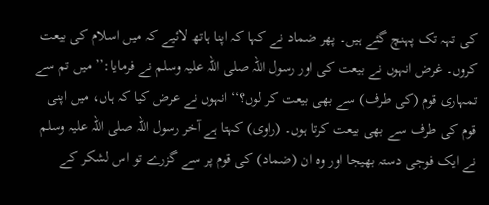کی تہہ تک پہنچ گئے ہیں۔ پھر ضماد نے کہا کہ اپنا ہاتھ لائیے کہ میں اسلام کی بیعت کروں۔ غرض انہوں نے بیعت کی اور رسول اللہ صلی اللہ علیہ وسلم نے فرمایا:’’ میں تم سے تمہاری قوم (کی طرف) سے بھی بیعت کر لوں؟‘‘ انہوں نے عرض کیا کہ ہاں، میں اپنی قوم کی طرف سے بھی بیعت کرتا ہوں۔ (راوی) کہتا ہے آخر رسول اللہ صلی اللہ علیہ وسلم نے ایک فوجی دستہ بھیجا اور وہ ان (ضماد) کی قوم پر سے گزرے تو اس لشکر کے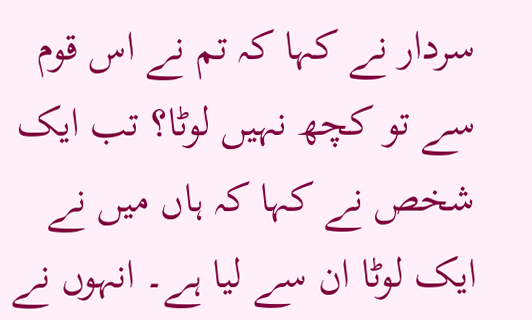سردار نے کہا کہ تم نے اس قوم سے تو کچھ نہیں لوٹا؟ تب ایک شخص نے کہا کہ ہاں میں نے ایک لوٹا ان سے لیا ہے۔ انہوں نے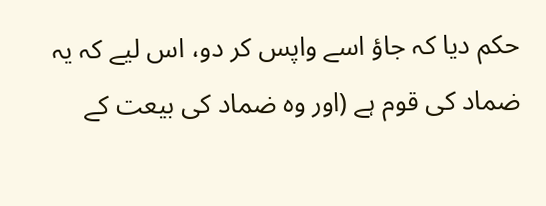حکم دیا کہ جاؤ اسے واپس کر دو، اس لیے کہ یہ ضماد کی قوم ہے (اور وہ ضماد کی بیعت کے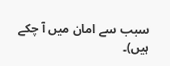سبب سے امان میں آ چکے ہیں)۔